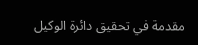مقدمة في تحقيق دائرة الوكيل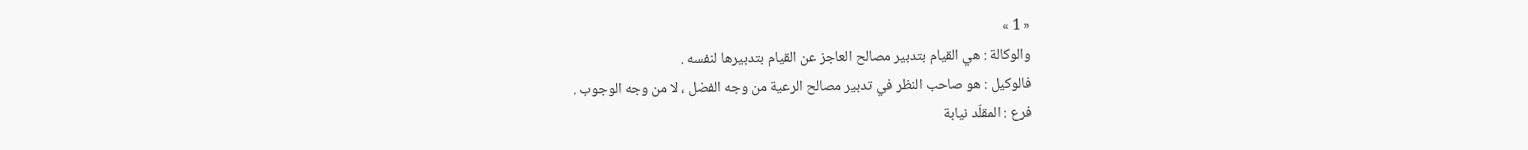« 1 »
والوكالة : هي القيام بتدبير مصالح العاجز عن القيام بتدبيرها لنفسه .
فالوكيل : هو صاحب النظر في تدبير مصالح الرعية من وجه الفضل ، لا من وجه الوجوب .
فرع : المقلّد نيابة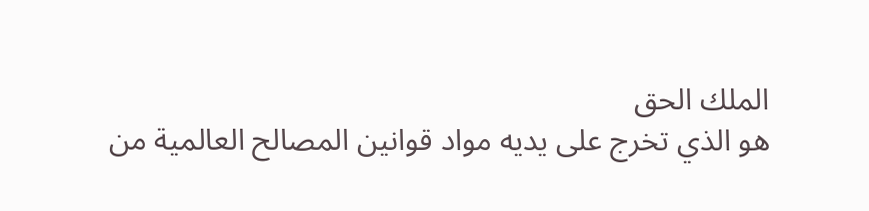الملك الحق
هو الذي تخرج على يديه مواد قوانين المصالح العالمية من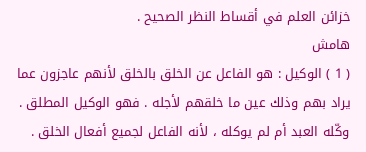خزائن العلم في أقساط النظر الصحيح .
هامش
( 1 ) الوكيل : هو الفاعل عن الخلق بالخلق لأنهم عاجزون عما يراد بهم وذلك عين ما خلقهم لأجله . فهو الوكيل المطلق . وكّله العبد أم لم يوكله ، لأنه الفاعل لجميع أفعال الخلق .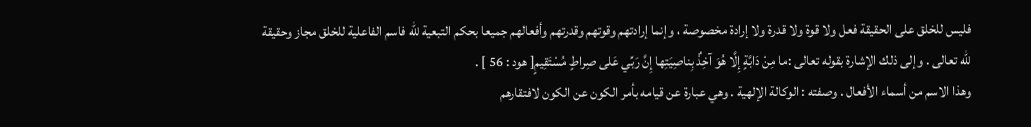فليس للخلق على الحقيقة فعل ولا قوة ولا قدرة ولا إرادة مخصوصة ، وإنما إرادتهم وقوتهم وقدرتهم وأفعالهم جميعا بحكم التبعية للّه فاسم الفاعلية للخلق مجاز وحقيقة للّه تعالى . وإلى ذلك الإشارة بقوله تعالى :ما مِنْ دَابَّةٍ إِلَّا هُوَ آخِذٌ بِناصِيَتِها إِنَّ رَبِّي عَلى صِراطٍ مُسْتَقِيمٍ[ هود : 56 ] .
وهذا الاسم من أسماء الأفعال . وصفته : الوكالة الإلهية . وهي عبارة عن قيامه بأمر الكون عن الكون لافتقارهم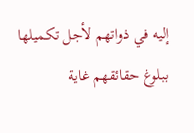إليه في ذواتهم لأجل تكميلها ببلوغ حقائقهم غاية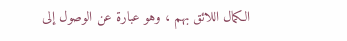الكمال اللائق بهم ، وهو عبارة عن الوصول إلى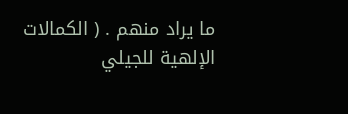ما يراد منهم . ( الكمالات الإلهية للجيلي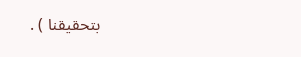بتحقيقنا ) .